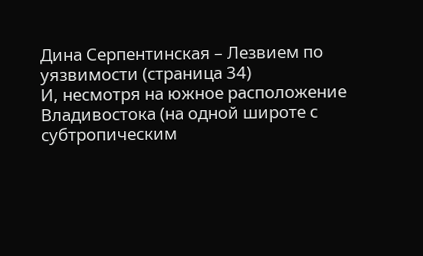Дина Серпентинская – Лезвием по уязвимости (страница 34)
И, несмотря на южное расположение Владивостока (на одной широте с субтропическим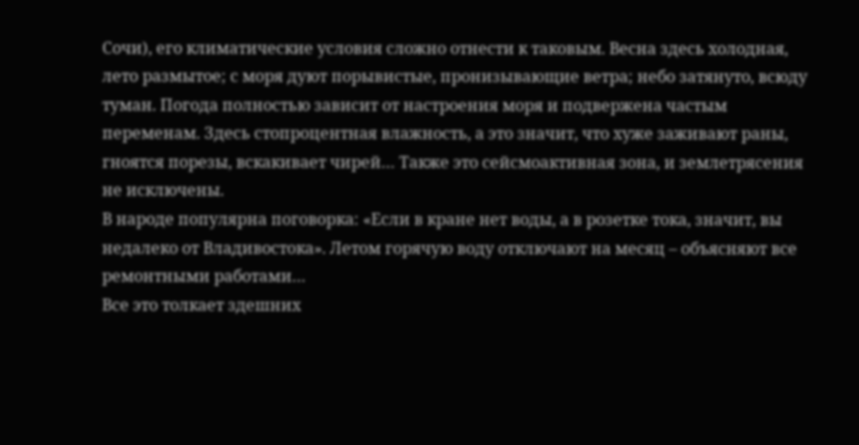Сочи), его климатические условия сложно отнести к таковым. Весна здесь холодная, лето размытое; с моря дуют порывистые, пронизывающие ветра; небо затянуто, всюду туман. Погода полностью зависит от настроения моря и подвержена частым переменам. Здесь стопроцентная влажность, а это значит, что хуже заживают раны, гноятся порезы, вскакивает чирей… Также это сейсмоактивная зона, и землетрясения не исключены.
В народе популярна поговорка: «Если в кране нет воды, а в розетке тока, значит, вы недалеко от Владивостока». Летом горячую воду отключают на месяц – объясняют все ремонтными работами…
Все это толкает здешних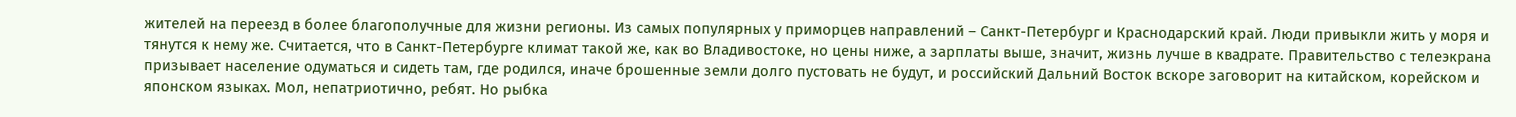жителей на переезд в более благополучные для жизни регионы. Из самых популярных у приморцев направлений – Санкт-Петербург и Краснодарский край. Люди привыкли жить у моря и тянутся к нему же. Считается, что в Санкт-Петербурге климат такой же, как во Владивостоке, но цены ниже, а зарплаты выше, значит, жизнь лучше в квадрате. Правительство с телеэкрана призывает население одуматься и сидеть там, где родился, иначе брошенные земли долго пустовать не будут, и российский Дальний Восток вскоре заговорит на китайском, корейском и японском языках. Мол, непатриотично, ребят. Но рыбка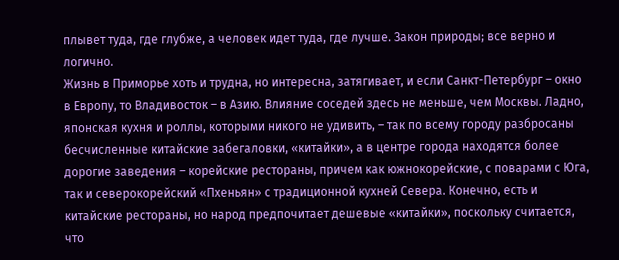плывет туда, где глубже, а человек идет туда, где лучше. Закон природы; все верно и логично.
Жизнь в Приморье хоть и трудна, но интересна, затягивает, и если Санкт-Петербург – окно в Европу, то Владивосток – в Азию. Влияние соседей здесь не меньше, чем Москвы. Ладно, японская кухня и роллы, которыми никого не удивить, – так по всему городу разбросаны бесчисленные китайские забегаловки, «китайки», а в центре города находятся более дорогие заведения – корейские рестораны, причем как южнокорейские, с поварами с Юга, так и северокорейский «Пхеньян» с традиционной кухней Севера. Конечно, есть и китайские рестораны, но народ предпочитает дешевые «китайки», поскольку считается, что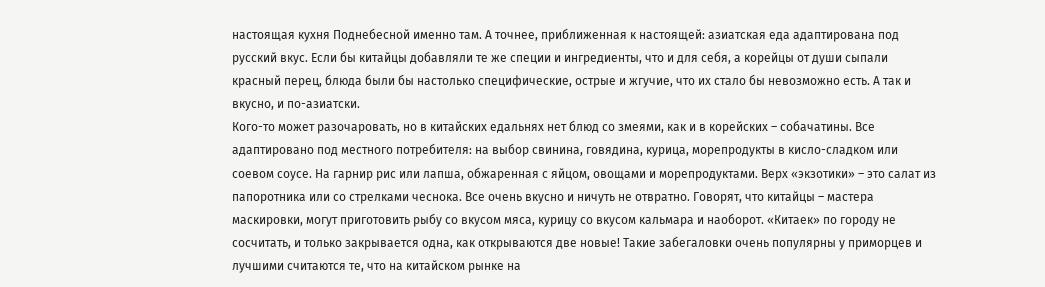настоящая кухня Поднебесной именно там. А точнее, приближенная к настоящей: азиатская еда адаптирована под русский вкус. Если бы китайцы добавляли те же специи и ингредиенты, что и для себя, а корейцы от души сыпали красный перец, блюда были бы настолько специфические, острые и жгучие, что их стало бы невозможно есть. А так и вкусно, и по-азиатски.
Кого-то может разочаровать, но в китайских едальнях нет блюд со змеями, как и в корейских – собачатины. Все адаптировано под местного потребителя: на выбор свинина, говядина, курица, морепродукты в кисло-сладком или соевом соусе. На гарнир рис или лапша, обжаренная с яйцом, овощами и морепродуктами. Верх «экзотики» – это салат из папоротника или со стрелками чеснока. Все очень вкусно и ничуть не отвратно. Говорят, что китайцы – мастера маскировки, могут приготовить рыбу со вкусом мяса, курицу со вкусом кальмара и наоборот. «Китаек» по городу не сосчитать, и только закрывается одна, как открываются две новые! Такие забегаловки очень популярны у приморцев и лучшими считаются те, что на китайском рынке на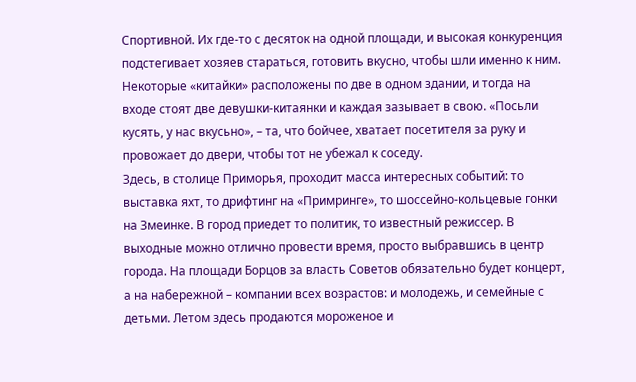Спортивной. Их где-то с десяток на одной площади, и высокая конкуренция подстегивает хозяев стараться, готовить вкусно, чтобы шли именно к ним. Некоторые «китайки» расположены по две в одном здании, и тогда на входе стоят две девушки-китаянки и каждая зазывает в свою. «Посьли кусять, у нас вкусьно», – та, что бойчее, хватает посетителя за руку и провожает до двери, чтобы тот не убежал к соседу.
Здесь, в столице Приморья, проходит масса интересных событий: то выставка яхт, то дрифтинг на «Примринге», то шоссейно-кольцевые гонки на Змеинке. В город приедет то политик, то известный режиссер. В выходные можно отлично провести время, просто выбравшись в центр города. На площади Борцов за власть Советов обязательно будет концерт, а на набережной – компании всех возрастов: и молодежь, и семейные с детьми. Летом здесь продаются мороженое и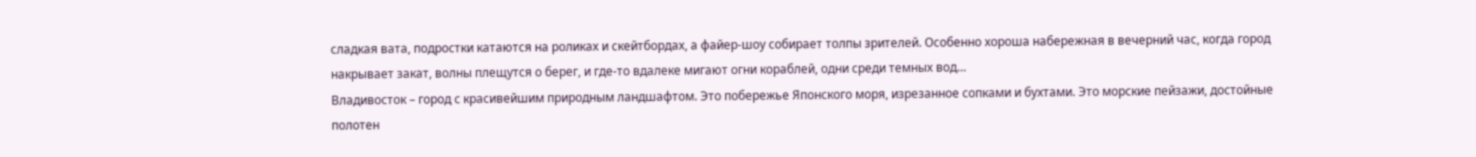сладкая вата, подростки катаются на роликах и скейтбордах, а файер-шоу собирает толпы зрителей. Особенно хороша набережная в вечерний час, когда город накрывает закат, волны плещутся о берег, и где-то вдалеке мигают огни кораблей, одни среди темных вод…
Владивосток – город с красивейшим природным ландшафтом. Это побережье Японского моря, изрезанное сопками и бухтами. Это морские пейзажи, достойные полотен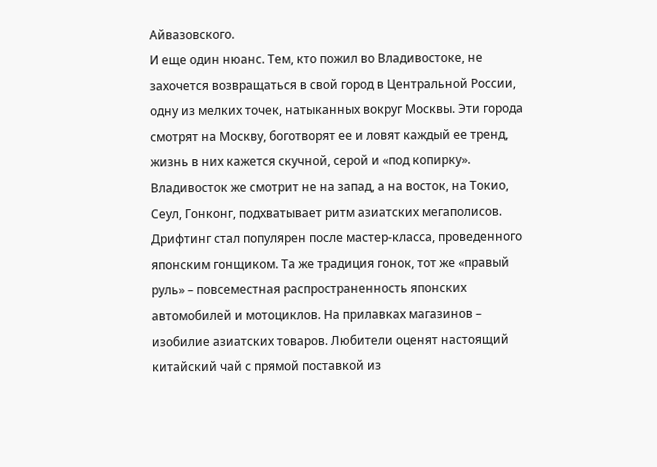Айвазовского.
И еще один нюанс. Тем, кто пожил во Владивостоке, не захочется возвращаться в свой город в Центральной России, одну из мелких точек, натыканных вокруг Москвы. Эти города смотрят на Москву, боготворят ее и ловят каждый ее тренд, жизнь в них кажется скучной, серой и «под копирку». Владивосток же смотрит не на запад, а на восток, на Токио, Сеул, Гонконг, подхватывает ритм азиатских мегаполисов. Дрифтинг стал популярен после мастер-класса, проведенного японским гонщиком. Та же традиция гонок, тот же «правый руль» – повсеместная распространенность японских автомобилей и мотоциклов. На прилавках магазинов – изобилие азиатских товаров. Любители оценят настоящий китайский чай с прямой поставкой из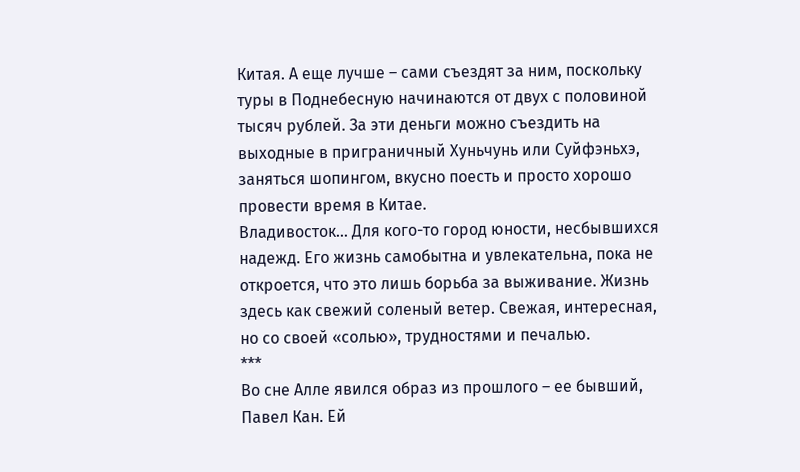Китая. А еще лучше – сами съездят за ним, поскольку туры в Поднебесную начинаются от двух с половиной тысяч рублей. За эти деньги можно съездить на выходные в приграничный Хуньчунь или Суйфэньхэ, заняться шопингом, вкусно поесть и просто хорошо провести время в Китае.
Владивосток… Для кого-то город юности, несбывшихся надежд. Его жизнь самобытна и увлекательна, пока не откроется, что это лишь борьба за выживание. Жизнь здесь как свежий соленый ветер. Свежая, интересная, но со своей «солью», трудностями и печалью.
***
Во сне Алле явился образ из прошлого – ее бывший, Павел Кан. Ей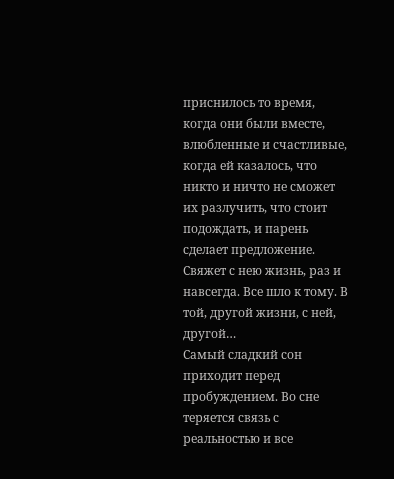приснилось то время, когда они были вместе, влюбленные и счастливые, когда ей казалось, что никто и ничто не сможет их разлучить, что стоит подождать, и парень сделает предложение. Свяжет с нею жизнь, раз и навсегда. Все шло к тому. В той, другой жизни, с ней, другой…
Самый сладкий сон приходит перед пробуждением. Во сне теряется связь с реальностью и все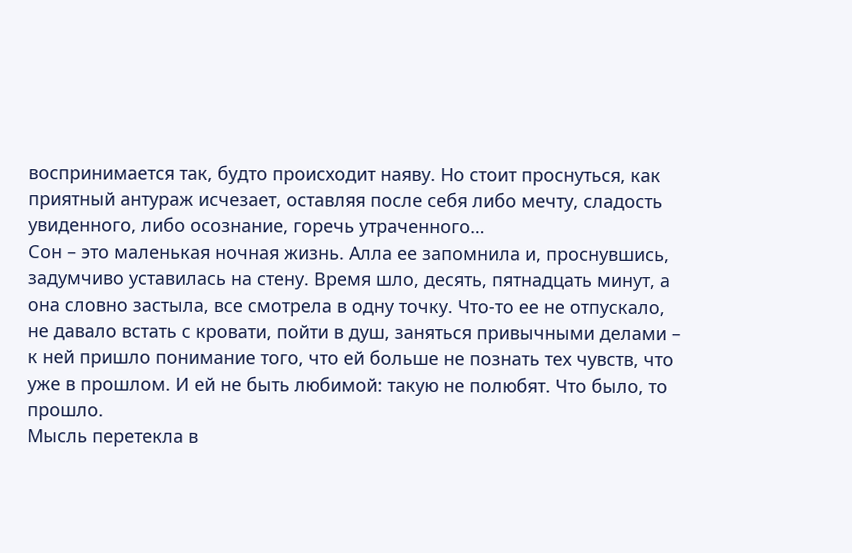воспринимается так, будто происходит наяву. Но стоит проснуться, как приятный антураж исчезает, оставляя после себя либо мечту, сладость увиденного, либо осознание, горечь утраченного…
Сон – это маленькая ночная жизнь. Алла ее запомнила и, проснувшись, задумчиво уставилась на стену. Время шло, десять, пятнадцать минут, а она словно застыла, все смотрела в одну точку. Что-то ее не отпускало, не давало встать с кровати, пойти в душ, заняться привычными делами – к ней пришло понимание того, что ей больше не познать тех чувств, что уже в прошлом. И ей не быть любимой: такую не полюбят. Что было, то прошло.
Мысль перетекла в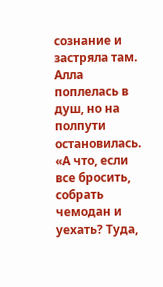сознание и застряла там. Алла поплелась в душ, но на полпути остановилась.
«А что, если все бросить, собрать чемодан и уехать? Туда,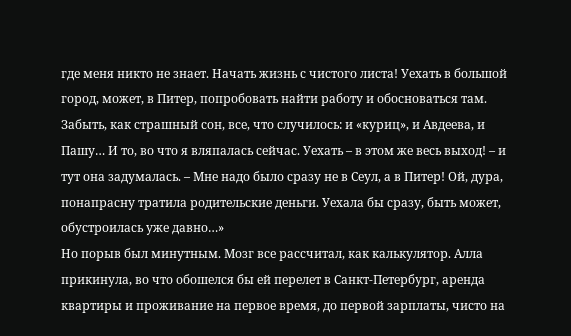где меня никто не знает. Начать жизнь с чистого листа! Уехать в большой город, может, в Питер, попробовать найти работу и обосноваться там. Забыть, как страшный сон, все, что случилось: и «куриц», и Авдеева, и Пашу… И то, во что я вляпалась сейчас. Уехать – в этом же весь выход! – и тут она задумалась. – Мне надо было сразу не в Сеул, а в Питер! Ой, дура, понапрасну тратила родительские деньги. Уехала бы сразу, быть может, обустроилась уже давно…»
Но порыв был минутным. Мозг все рассчитал, как калькулятор. Алла прикинула, во что обошелся бы ей перелет в Санкт-Петербург, аренда квартиры и проживание на первое время, до первой зарплаты, чисто на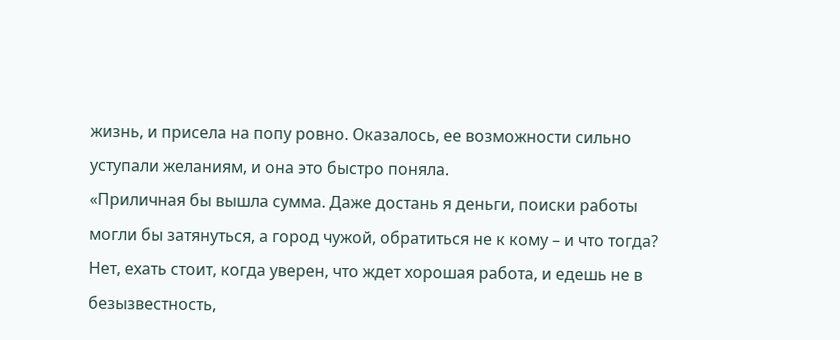жизнь, и присела на попу ровно. Оказалось, ее возможности сильно уступали желаниям, и она это быстро поняла.
«Приличная бы вышла сумма. Даже достань я деньги, поиски работы могли бы затянуться, а город чужой, обратиться не к кому – и что тогда? Нет, ехать стоит, когда уверен, что ждет хорошая работа, и едешь не в безызвестность,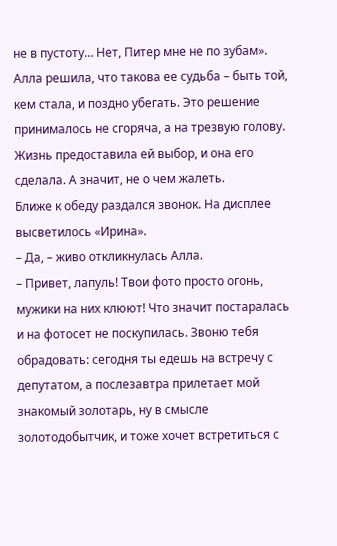не в пустоту… Нет, Питер мне не по зубам».
Алла решила, что такова ее судьба – быть той, кем стала, и поздно убегать. Это решение принималось не сгоряча, а на трезвую голову. Жизнь предоставила ей выбор, и она его сделала. А значит, не о чем жалеть.
Ближе к обеду раздался звонок. На дисплее высветилось «Ирина».
– Да, – живо откликнулась Алла.
– Привет, лапуль! Твои фото просто огонь, мужики на них клюют! Что значит постаралась и на фотосет не поскупилась. Звоню тебя обрадовать: сегодня ты едешь на встречу с депутатом, а послезавтра прилетает мой знакомый золотарь, ну в смысле золотодобытчик, и тоже хочет встретиться с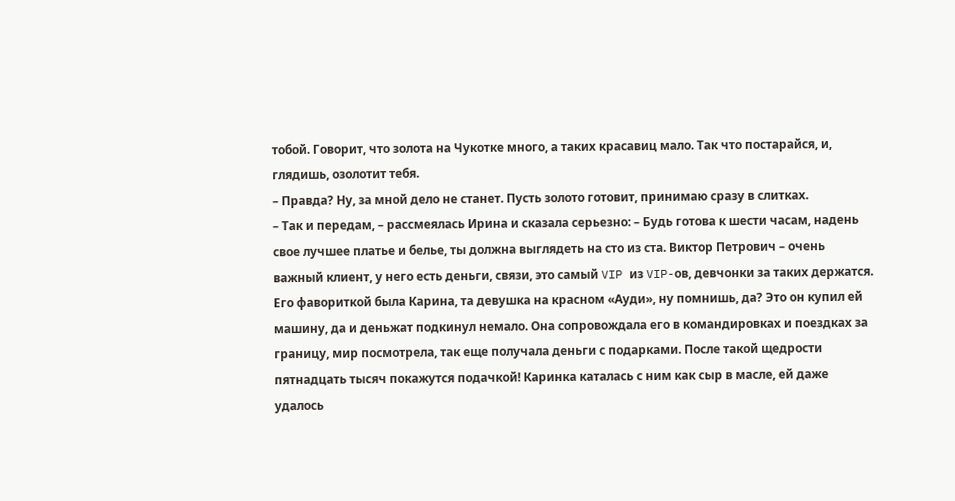тобой. Говорит, что золота на Чукотке много, а таких красавиц мало. Так что постарайся, и, глядишь, озолотит тебя.
– Правда? Ну, за мной дело не станет. Пусть золото готовит, принимаю сразу в слитках.
– Так и передам, – рассмеялась Ирина и сказала серьезно: – Будь готова к шести часам, надень свое лучшее платье и белье, ты должна выглядеть на сто из ста. Виктор Петрович – очень важный клиент, у него есть деньги, связи, это самый VIP из VIP-ов, девчонки за таких держатся. Его фавориткой была Карина, та девушка на красном «Ауди», ну помнишь, да? Это он купил ей машину, да и деньжат подкинул немало. Она сопровождала его в командировках и поездках за границу, мир посмотрела, так еще получала деньги с подарками. После такой щедрости пятнадцать тысяч покажутся подачкой! Каринка каталась с ним как сыр в масле, ей даже удалось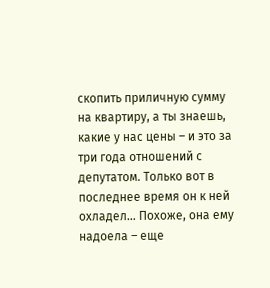скопить приличную сумму на квартиру, а ты знаешь, какие у нас цены – и это за три года отношений с депутатом. Только вот в последнее время он к ней охладел… Похоже, она ему надоела – еще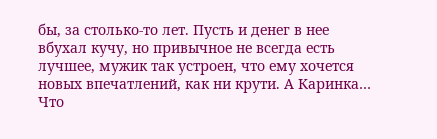бы, за столько-то лет. Пусть и денег в нее вбухал кучу, но привычное не всегда есть лучшее, мужик так устроен, что ему хочется новых впечатлений, как ни крути. А Каринка… Что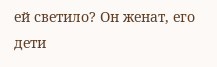ей светило? Он женат, его дети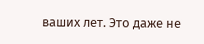ваших лет. Это даже не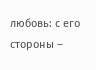любовь: с его стороны –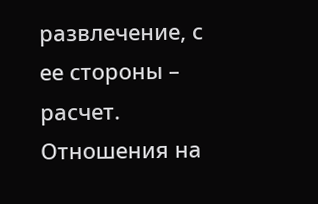развлечение, с ее стороны – расчет. Отношения на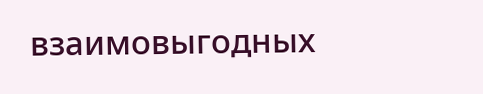взаимовыгодных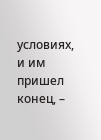условиях, и им пришел конец, –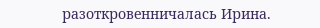разоткровенничалась Ирина.